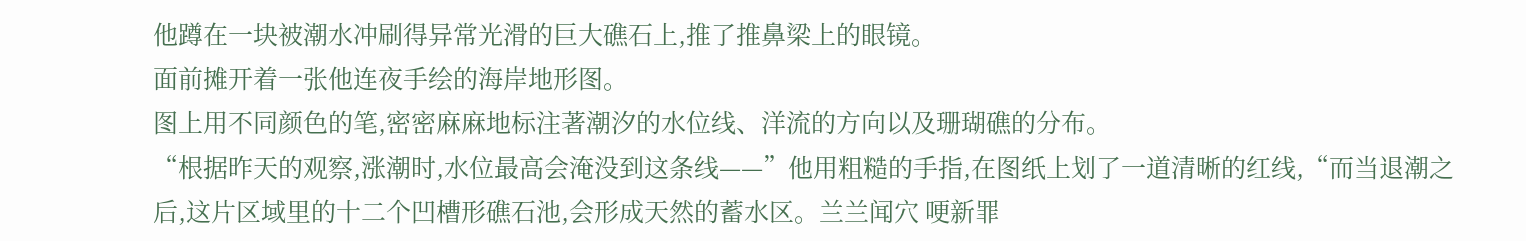他蹲在一块被潮水冲刷得异常光滑的巨大礁石上,推了推鼻梁上的眼镜。
面前摊开着一张他连夜手绘的海岸地形图。
图上用不同颜色的笔,密密麻麻地标注著潮汐的水位线、洋流的方向以及珊瑚礁的分布。
“根据昨天的观察,涨潮时,水位最高会淹没到这条线——”他用粗糙的手指,在图纸上划了一道清晰的红线,“而当退潮之后,这片区域里的十二个凹槽形礁石池,会形成天然的蓄水区。兰兰闻穴 哽新罪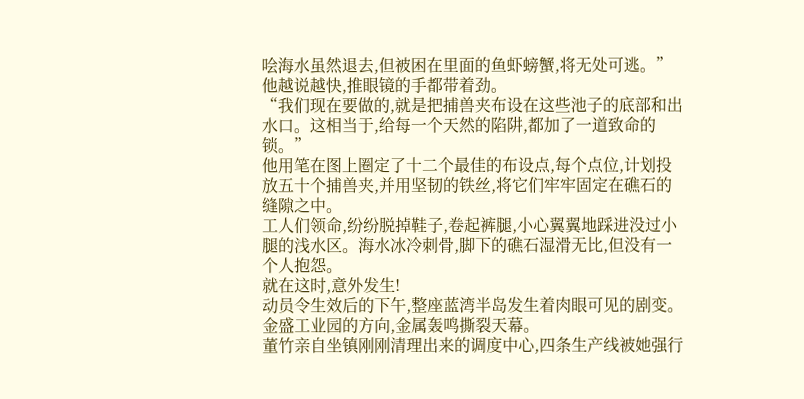哙海水虽然退去,但被困在里面的鱼虾螃蟹,将无处可逃。”
他越说越快,推眼镜的手都带着劲。
“我们现在要做的,就是把捕兽夹布设在这些池子的底部和出水口。这相当于,给每一个天然的陷阱,都加了一道致命的锁。”
他用笔在图上圈定了十二个最佳的布设点,每个点位,计划投放五十个捕兽夹,并用坚韧的铁丝,将它们牢牢固定在礁石的缝隙之中。
工人们领命,纷纷脱掉鞋子,卷起裤腿,小心翼翼地踩进没过小腿的浅水区。海水冰冷刺骨,脚下的礁石湿滑无比,但没有一个人抱怨。
就在这时,意外发生!
动员令生效后的下午,整座蓝湾半岛发生着肉眼可见的剧变。
金盛工业园的方向,金属轰鸣撕裂天幕。
董竹亲自坐镇刚刚清理出来的调度中心,四条生产线被她强行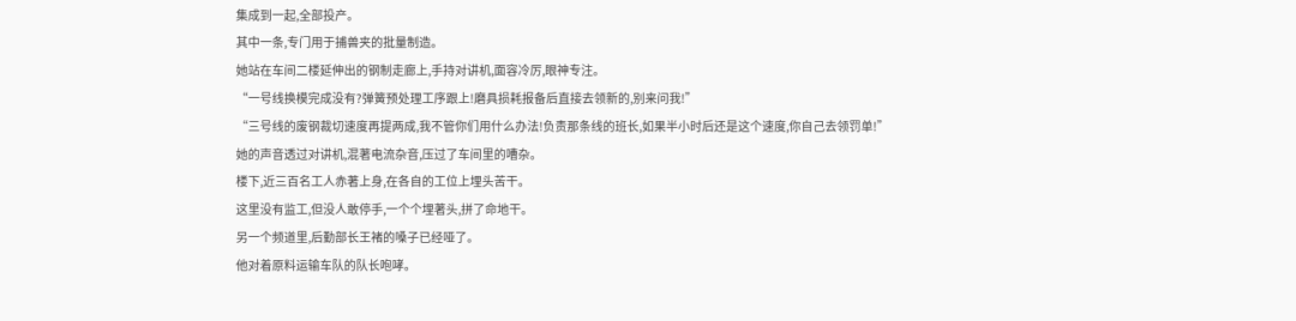集成到一起,全部投产。
其中一条,专门用于捕兽夹的批量制造。
她站在车间二楼延伸出的钢制走廊上,手持对讲机,面容冷厉,眼神专注。
“一号线换模完成没有?弹簧预处理工序跟上!磨具损耗报备后直接去领新的,别来问我!”
“三号线的废钢裁切速度再提两成,我不管你们用什么办法!负责那条线的班长,如果半小时后还是这个速度,你自己去领罚单!”
她的声音透过对讲机,混著电流杂音,压过了车间里的嘈杂。
楼下,近三百名工人赤著上身,在各自的工位上埋头苦干。
这里没有监工,但没人敢停手,一个个埋著头,拼了命地干。
另一个频道里,后勤部长王褚的嗓子已经哑了。
他对着原料运输车队的队长咆哮。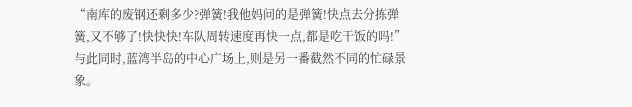“南库的废钢还剩多少?弹簧!我他妈问的是弹簧!快点去分拣弹簧,又不够了!快快快!车队周转速度再快一点,都是吃干饭的吗!”
与此同时,蓝湾半岛的中心广场上,则是另一番截然不同的忙碌景象。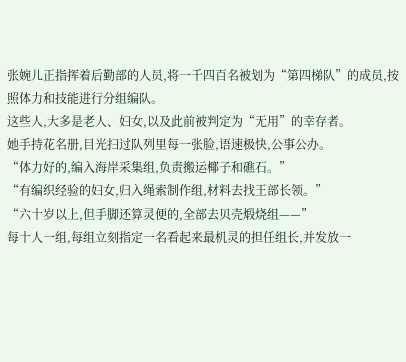张婉儿正指挥着后勤部的人员,将一千四百名被划为“第四梯队”的成员,按照体力和技能进行分组编队。
这些人,大多是老人、妇女,以及此前被判定为“无用”的幸存者。
她手持花名册,目光扫过队列里每一张脸,语速极快,公事公办。
“体力好的,编入海岸采集组,负责搬运椰子和礁石。”
“有编织经验的妇女,归入绳索制作组,材料去找王部长领。”
“六十岁以上,但手脚还算灵便的,全部去贝壳煅烧组——”
每十人一组,每组立刻指定一名看起来最机灵的担任组长,并发放一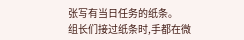张写有当日任务的纸条。
组长们接过纸条时,手都在微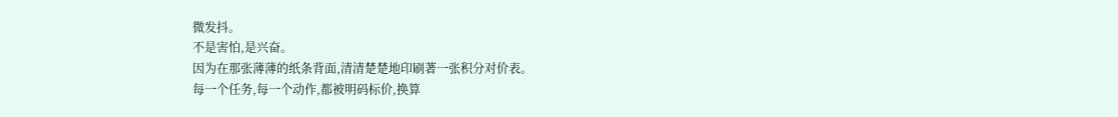微发抖。
不是害怕,是兴奋。
因为在那张薄薄的纸条背面,清清楚楚地印刷著一张积分对价表。
每一个任务,每一个动作,都被明码标价,换算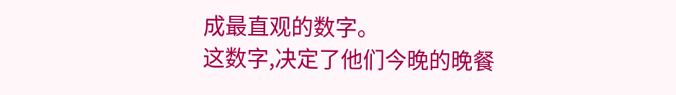成最直观的数字。
这数字,决定了他们今晚的晚餐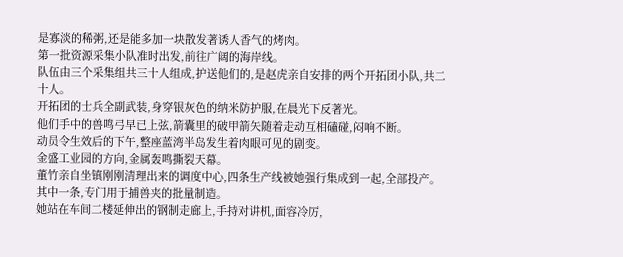是寡淡的稀粥,还是能多加一块散发著诱人香气的烤肉。
第一批资源采集小队准时出发,前往广阔的海岸线。
队伍由三个采集组共三十人组成,护送他们的,是赵虎亲自安排的两个开拓团小队,共二十人。
开拓团的士兵全副武装,身穿银灰色的纳米防护服,在晨光下反著光。
他们手中的兽鸣弓早已上弦,箭囊里的破甲箭矢随着走动互相磕碰,闷响不断。
动员令生效后的下午,整座蓝湾半岛发生着肉眼可见的剧变。
金盛工业园的方向,金属轰鸣撕裂天幕。
董竹亲自坐镇刚刚清理出来的调度中心,四条生产线被她强行集成到一起,全部投产。
其中一条,专门用于捕兽夹的批量制造。
她站在车间二楼延伸出的钢制走廊上,手持对讲机,面容冷厉,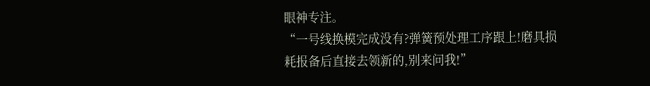眼神专注。
“一号线换模完成没有?弹簧预处理工序跟上!磨具损耗报备后直接去领新的,别来问我!”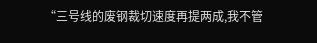“三号线的废钢裁切速度再提两成,我不管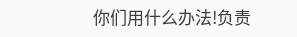你们用什么办法!负责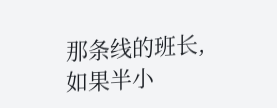那条线的班长,如果半小